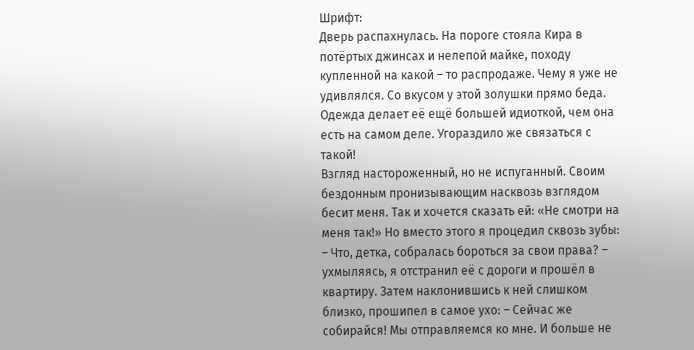Шрифт:
Дверь распахнулась. На пороге стояла Кира в потёртых джинсах и нелепой майке, походу купленной на какой – то распродаже. Чему я уже не удивлялся. Со вкусом у этой золушки прямо беда. Одежда делает её ещё большей идиоткой, чем она есть на самом деле. Угораздило же связаться с такой!
Взгляд настороженный, но не испуганный. Своим бездонным пронизывающим насквозь взглядом бесит меня. Так и хочется сказать ей: «Не смотри на меня так!» Но вместо этого я процедил сквозь зубы:
– Что, детка, собралась бороться за свои права? – ухмыляясь, я отстранил её с дороги и прошёл в квартиру. Затем наклонившись к ней слишком близко, прошипел в самое ухо: – Сейчас же собирайся! Мы отправляемся ко мне. И больше не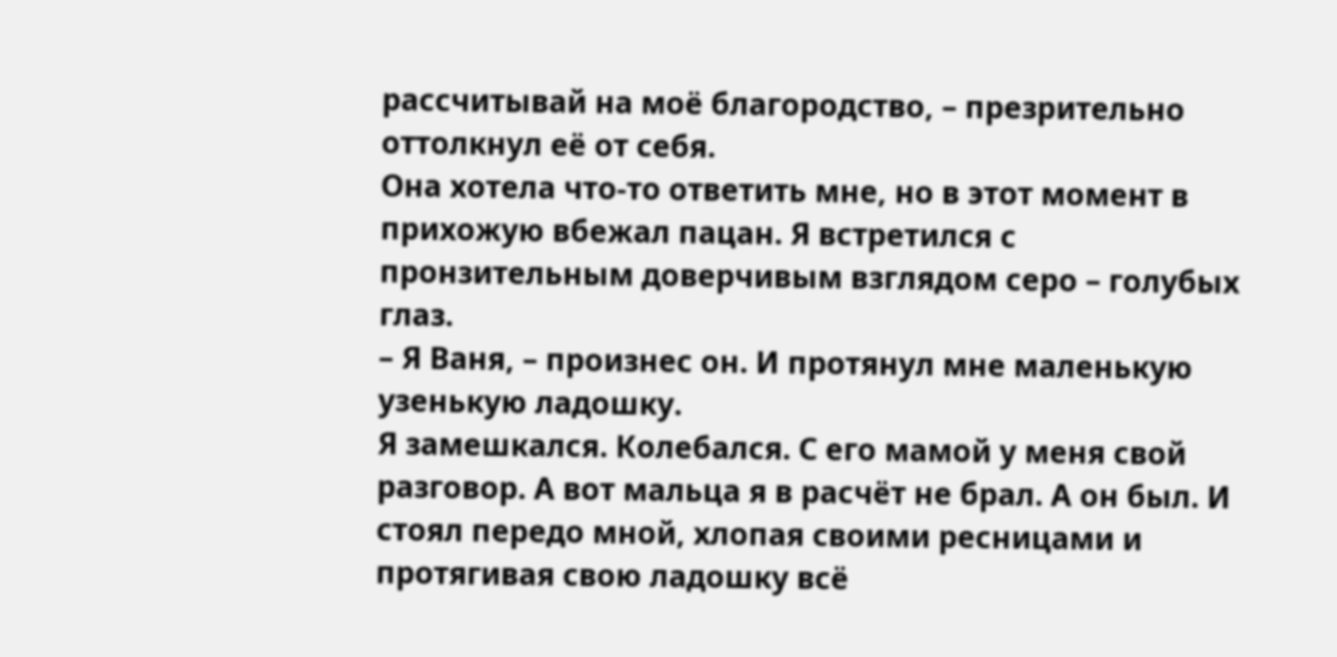рассчитывай на моё благородство, – презрительно оттолкнул её от себя.
Она хотела что-то ответить мне, но в этот момент в прихожую вбежал пацан. Я встретился с пронзительным доверчивым взглядом серо – голубых глаз.
– Я Ваня, – произнес он. И протянул мне маленькую узенькую ладошку.
Я замешкался. Колебался. С его мамой у меня свой разговор. А вот мальца я в расчёт не брал. А он был. И стоял передо мной, хлопая своими ресницами и протягивая свою ладошку всё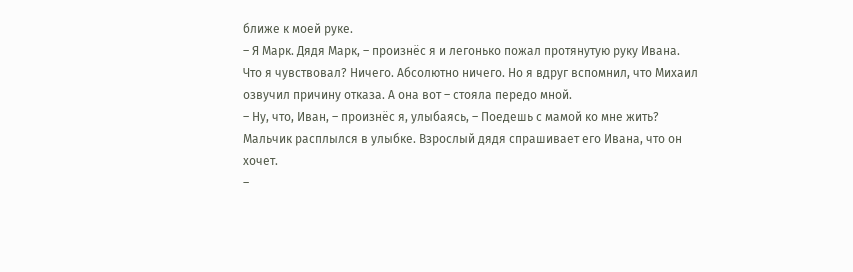ближе к моей руке.
– Я Марк. Дядя Марк, – произнёс я и легонько пожал протянутую руку Ивана.
Что я чувствовал? Ничего. Абсолютно ничего. Но я вдруг вспомнил, что Михаил озвучил причину отказа. А она вот – стояла передо мной.
– Ну, что, Иван, – произнёс я, улыбаясь, – Поедешь с мамой ко мне жить?
Мальчик расплылся в улыбке. Взрослый дядя спрашивает его Ивана, что он хочет.
–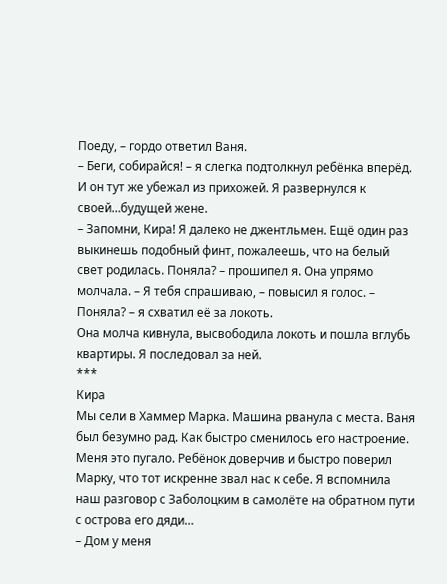Поеду, – гордо ответил Ваня.
– Беги, собирайся! – я слегка подтолкнул ребёнка вперёд. И он тут же убежал из прихожей. Я развернулся к своей…будущей жене.
– Запомни, Кира! Я далеко не джентльмен. Ещё один раз выкинешь подобный финт, пожалеешь, что на белый свет родилась. Поняла? – прошипел я. Она упрямо молчала. – Я тебя спрашиваю, – повысил я голос. – Поняла? – я схватил её за локоть.
Она молча кивнула, высвободила локоть и пошла вглубь квартиры. Я последовал за ней.
***
Кира
Мы сели в Хаммер Марка. Машина рванула с места. Ваня был безумно рад. Как быстро сменилось его настроение. Меня это пугало. Ребёнок доверчив и быстро поверил Марку, что тот искренне звал нас к себе. Я вспомнила наш разговор с Заболоцким в самолёте на обратном пути с острова его дяди…
– Дом у меня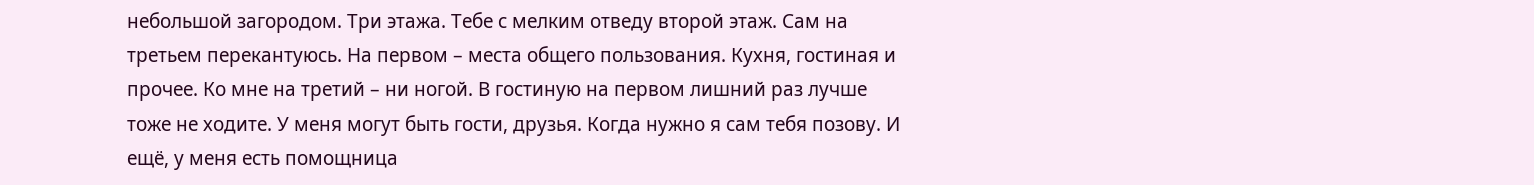небольшой загородом. Три этажа. Тебе с мелким отведу второй этаж. Сам на третьем перекантуюсь. На первом – места общего пользования. Кухня, гостиная и прочее. Ко мне на третий – ни ногой. В гостиную на первом лишний раз лучше тоже не ходите. У меня могут быть гости, друзья. Когда нужно я сам тебя позову. И ещё, у меня есть помощница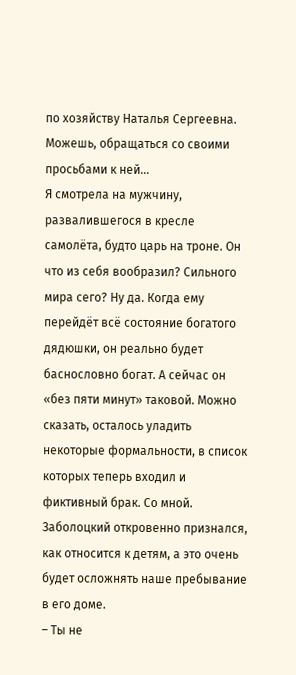по хозяйству Наталья Сергеевна. Можешь, обращаться со своими просьбами к ней…
Я смотрела на мужчину, развалившегося в кресле самолёта, будто царь на троне. Он что из себя вообразил? Сильного мира сего? Ну да. Когда ему перейдёт всё состояние богатого дядюшки, он реально будет баснословно богат. А сейчас он «без пяти минут» таковой. Можно сказать, осталось уладить некоторые формальности, в список которых теперь входил и фиктивный брак. Со мной.
Заболоцкий откровенно признался, как относится к детям, а это очень будет осложнять наше пребывание в его доме.
– Ты не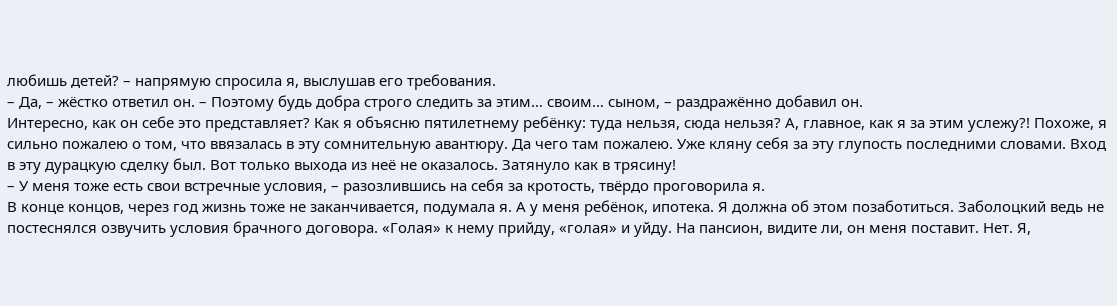любишь детей? – напрямую спросила я, выслушав его требования.
– Да, – жёстко ответил он. – Поэтому будь добра строго следить за этим… своим… сыном, – раздражённо добавил он.
Интересно, как он себе это представляет? Как я объясню пятилетнему ребёнку: туда нельзя, сюда нельзя? А, главное, как я за этим услежу?! Похоже, я сильно пожалею о том, что ввязалась в эту сомнительную авантюру. Да чего там пожалею. Уже кляну себя за эту глупость последними словами. Вход в эту дурацкую сделку был. Вот только выхода из неё не оказалось. Затянуло как в трясину!
– У меня тоже есть свои встречные условия, – разозлившись на себя за кротость, твёрдо проговорила я.
В конце концов, через год жизнь тоже не заканчивается, подумала я. А у меня ребёнок, ипотека. Я должна об этом позаботиться. Заболоцкий ведь не постеснялся озвучить условия брачного договора. «Голая» к нему прийду, «голая» и уйду. На пансион, видите ли, он меня поставит. Нет. Я,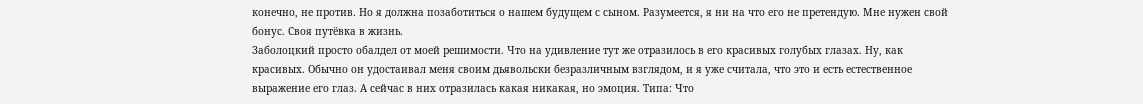конечно, не против. Но я должна позаботиться о нашем будущем с сыном. Разумеется, я ни на что его не претендую. Мне нужен свой бонус. Своя путёвка в жизнь.
Заболоцкий просто обалдел от моей решимости. Что на удивление тут же отразилось в его красивых голубых глазах. Ну, как красивых. Обычно он удостаивал меня своим дьявольски безразличным взглядом, и я уже считала, что это и есть естественное выражение его глаз. А сейчас в них отразилась какая никакая, но эмоция. Типа: Что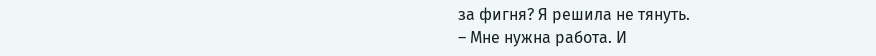за фигня? Я решила не тянуть.
– Мне нужна работа. И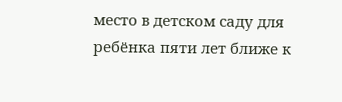место в детском саду для ребёнка пяти лет ближе к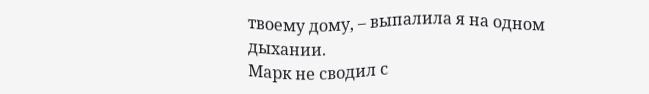твоему дому, – выпалила я на одном дыхании.
Марк не сводил с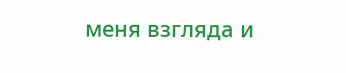меня взгляда и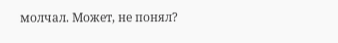молчал. Может, не понял?